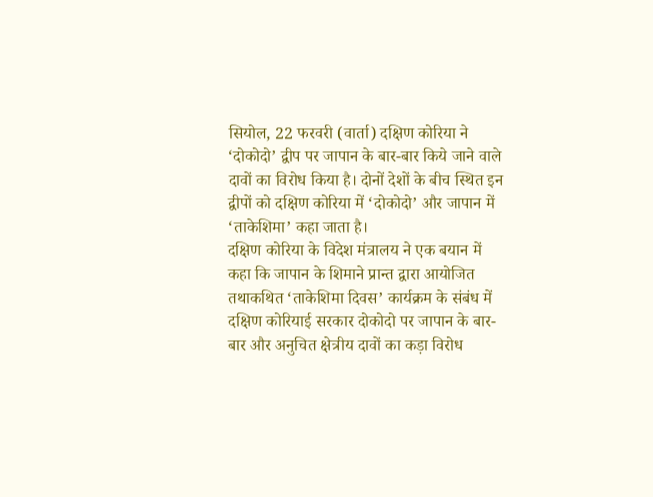सियोल, 22 फरवरी (वार्ता) दक्षिण कोरिया ने ‘दोकोदो’ द्वीप पर जापान के बार-बार किये जाने वाले दावों का विरोध किया है। दोनों देशों के बीच स्थित इन द्वीपों को दक्षिण कोरिया में ‘दोकोदो’ और जापान में ‘ताकेशिमा’ कहा जाता है।
दक्षिण कोरिया के विदेश मंत्रालय ने एक बयान में कहा कि जापान के शिमाने प्रान्त द्वारा आयोजित तथाकथित ‘ताकेशिमा दिवस’ कार्यक्रम के संबंध में दक्षिण कोरियाई सरकार दोकोदो पर जापान के बार-बार और अनुचित क्षेत्रीय दावों का कड़ा विरोध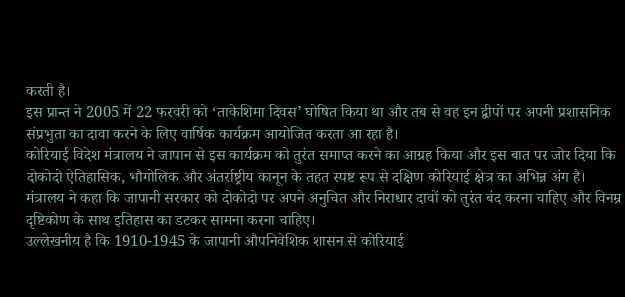करती है।
इस प्रान्त ने 2005 में 22 फरवरी को ‘ताकेशिमा दिवस’ घोषित किया था और तब से वह इन द्वीपों पर अपनी प्रशासनिक संप्रभुता का दावा करने के लिए वार्षिक कार्यक्रम आयोजित करता आ रहा है।
कोरियाई विदेश मंत्रालय ने जापान से इस कार्यक्रम को तुरंत समाप्त करने का आग्रह किया और इस बात पर जोर दिया कि दोकोदो ऐतिहासिक, भौगोलिक और अंतर्राष्ट्रीय कानून के तहत स्पष्ट रूप से दक्षिण कोरियाई क्षेत्र का अभिन्न अंग है।
मंत्रालय ने कहा कि जापानी सरकार को दोकोदो पर अपने अनुचित और निराधार दावों को तुरंत बंद करना चाहिए और विनम्र दृष्टिकोण के साथ इतिहास का डटकर सामना करना चाहिए।
उल्लेखनीय है कि 1910-1945 के जापानी औपनिवेशिक शासन से कोरियाई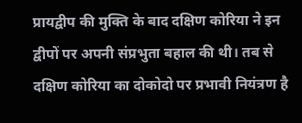प्रायद्वीप की मुक्ति के बाद दक्षिण कोरिया ने इन द्वीपों पर अपनी संप्रभुता बहाल की थी। तब से दक्षिण कोरिया का दोकोदो पर प्रभावी नियंत्रण है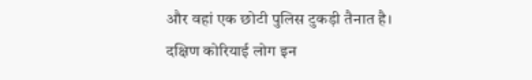और वहां एक छोटी पुलिस टुकड़ी तैनात है।
दक्षिण कोरियाई लोग इन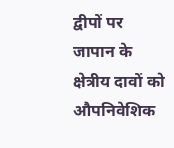द्वीपों पर जापान के क्षेत्रीय दावों को औपनिवेशिक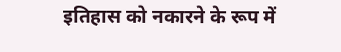इतिहास को नकारने के रूप में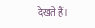देखते हैं।